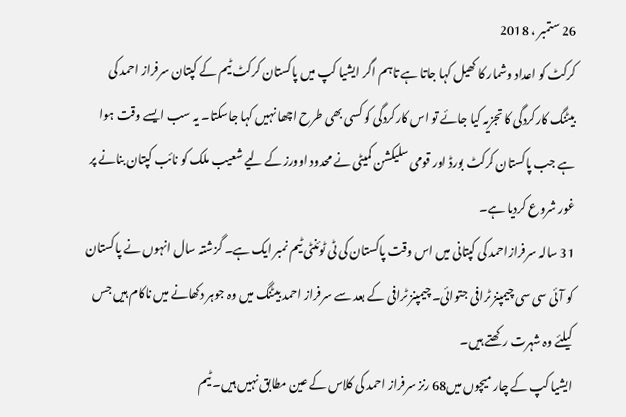26 ستمبر ، 2018
کرکٹ کو اعداد وشمار کا کھیل کہا جاتا ہے تاہم اگر ایشیا کپ میں پاکستان کرکٹ ٹیم کے کپتان سرفراز احمد کی بیٹنگ کارکردگی کا تجزیہ کیا جائے تو اس کارکردگی کو کسی بھی طرح اچھا نہیں کہا جاسکتا۔ یہ سب ایسے وقت ہوا ہے جب پاکستان کرکٹ بورڈ اور قومی سلیکشن کمیٹی نے محدود اوورز کے لیے شعیب ملک کو نائب کپتان بنانے پر غور شروع کردیا ہے۔
31 سالہ سرفرازاحمد کی کپتانی میں اس وقت پاکستان کی ٹی ٹوئنٹی ٹیم نمبر ایک ہے۔ گزشتہ سال انہوں نے پاکستان کو آئی سی سی چیمپنز ٹرافی جتوائی۔ چیمپنز ٹرافی کے بعد سے سرفراز احمد بیٹنگ میں وہ جوہر دکھانے میں ناکام ہیں جس کیلئے وہ شہرت رکھتے ہیں۔
ایشیا کپ کے چار میچوں میں68 رنز سرفراز احمد کی کلاس کے عین مطابق نہیں ہیں۔ ٹیم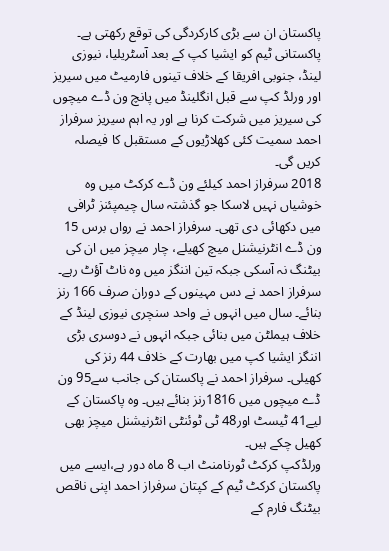پاکستان ان سے بڑی کارکردگی کی توقع رکھتی ہے۔ پاکستانی ٹیم کو ایشیا کپ کے بعد آسٹریلیا، نیوزی لینڈ، جنوبی افریقا کے خلاف تینوں فارمیٹ میں سیریز اور ورلڈ کپ سے قبل انگلینڈ میں پانچ ون ڈے میچوں کی سیریز میں شرکت کرنا ہے اور یہ اہم سیریز سرفراز احمد سمیت کئی کھلاڑیوں کے مستقبل کا فیصلہ کریں گی۔
2018 سرفراز احمد کیلئے ون ڈے کرکٹ میں وہ خوشیاں نہیں لاسکا جو گذشتہ سال چیمپئنز ٹرافی میں دکھائی دی تھی۔ سرفراز احمد نے رواں برس 15 ون ڈے انٹرنیشنل میچ کھیلے، چار میچز میں ان کی بیٹنگ نہ آسکی جبکہ تین اننگز میں وہ ناٹ آؤٹ رہے۔ سرفراز احمد نے دس مہینوں کے دوران صرف 166 رنز بنائے۔ سال میں انہوں نے واحد سنچری نیوزی لینڈ کے خلاف ہیملٹن میں بنائی جبکہ انہوں نے دوسری بڑی اننگز ایشیا کپ میں بھارت کے خلاف 44 رنز کی کھیلی۔ سرفراز احمد نے پاکستان کی جانب سے95 ون ڈے میچوں میں 1816رنز بنائے ہیں۔ وہ پاکستان کے لیے41 ٹیسٹ اور48 ٹی ٹوئنٹی انٹرنیشنل میچز بھی کھیل چکے ہیں۔
ورلڈکپ کرکٹ ٹورنامنٹ اب 8 ماہ دور ہے،ایسے میں پاکستان کرکٹ ٹیم کے کپتان سرفراز احمد اپنی ناقص بیٹنگ فارم کے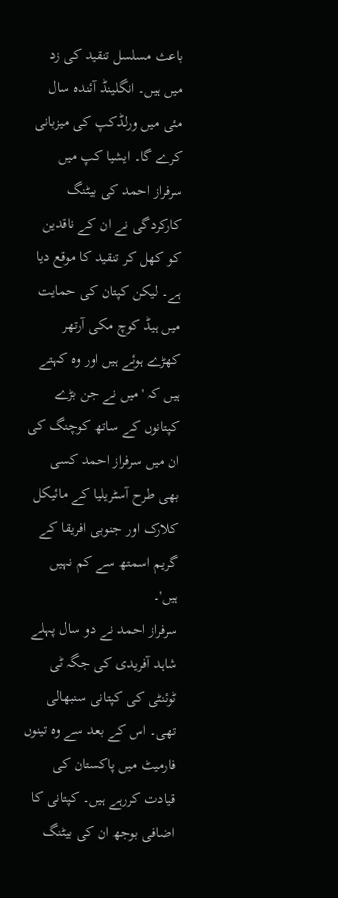باعث مسلسل تنقید کی زد میں ہیں۔ انگلینڈ آئندہ سال مئی میں ورلڈکپ کی میزبانی کرے گا۔ ایشیا کپ میں سرفراز احمد کی بیٹنگ کارکردگی نے ان کے ناقدین کو کھل کر تنقید کا موقع دیا ہے۔ لیکن کپتان کی حمایت میں ہیڈ کوچ مکی آرتھر کھڑے ہوئے ہیں اور وہ کہتے ہیں کہ 'میں نے جن بڑے کپتانوں کے ساتھ کوچنگ کی ان میں سرفراز احمد کسی بھی طرح آسٹریلیا کے مائیکل کلارک اور جنوبی افریقا کے گریم اسمتھ سے کم نہیں ہیں'۔
سرفراز احمد نے دو سال پہلے شاہد آفریدی کی جگہ ٹی ٹوئنٹی کی کپتانی سنبھالی تھی۔ اس کے بعد سے وہ تینوں فارمیٹ میں پاکستان کی قیادت کررہے ہیں۔ کپتانی کا اضافی بوجھ ان کی بیٹنگ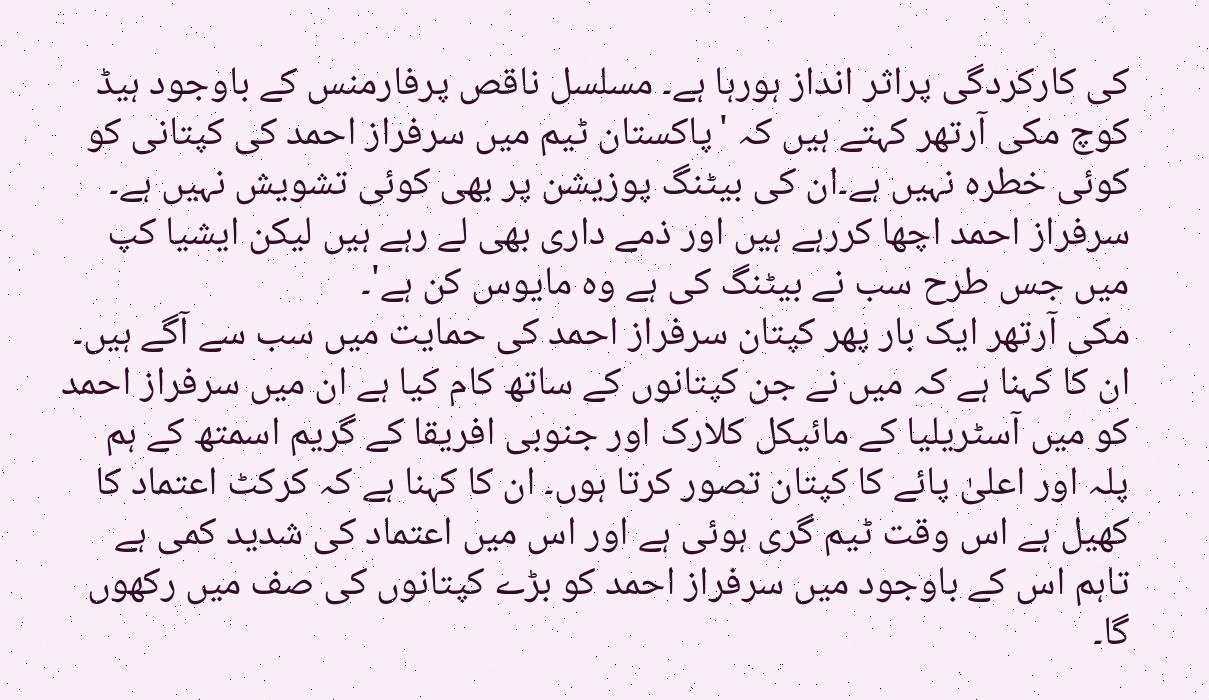کی کارکردگی پراثر انداز ہورہا ہے۔ مسلسل ناقص پرفارمنس کے باوجود ہیڈ کوچ مکی آرتھر کہتے ہیں کہ 'پاکستان ٹیم میں سرفراز احمد کی کپتانی کو کوئی خطرہ نہیں ہے۔ان کی بیٹنگ پوزیشن پر بھی کوئی تشویش نہیں ہے۔ سرفراز احمد اچھا کررہے ہیں اور ذمے داری بھی لے رہے ہیں لیکن ایشیا کپ میں جس طرح سب نے بیٹنگ کی ہے وہ مایوس کن ہے'۔
مکی آرتھر ایک بار پھر کپتان سرفراز احمد کی حمایت میں سب سے آگے ہیں۔ ان کا کہنا ہے کہ میں نے جن کپتانوں کے ساتھ کام کیا ہے ان میں سرفراز احمد کو میں آسٹریلیا کے مائیکل کلارک اور جنوبی افریقا کے گریم اسمتھ کے ہم پلہ اور اعلیٰ پائے کا کپتان تصور کرتا ہوں۔ ان کا کہنا ہے کہ کرکٹ اعتماد کا کھیل ہے اس وقت ٹیم گری ہوئی ہے اور اس میں اعتماد کی شدید کمی ہے تاہم اس کے باوجود میں سرفراز احمد کو بڑے کپتانوں کی صف میں رکھوں گا۔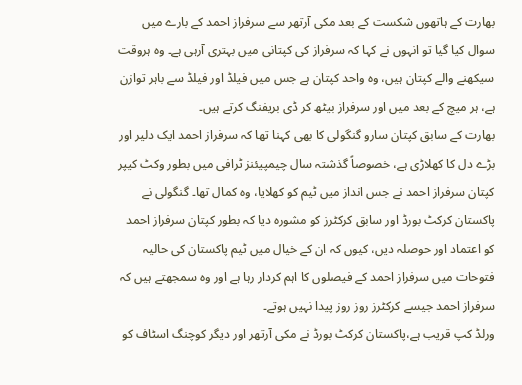بھارت کے ہاتھوں شکست کے بعد مکی آرتھر سے سرفراز احمد کے بارے میں سوال کیا گیا تو انہوں نے کہا کہ سرفراز کی کپتانی میں بہتری آرہی ہے۔ وہ ہروقت سیکھنے والے کپتان ہیں، وہ واحد کپتان ہے جس میں فیلڈ اور فیلڈ سے باہر توازن ہے، ہر میچ کے بعد میں اور سرفراز بیٹھ کر ڈی بریفنگ کرتے ہیں۔
بھارت کے سابق کپتان سارو گنگولی کا بھی کہنا تھا کہ سرفراز احمد ایک دلیر اور بڑے دل کا کھلاڑی ہے، خصوصاً گذشتہ سال چیمپیئنز ٹرافی میں بطور وکٹ کیپر کپتان سرفراز احمد نے جس انداز میں ٹیم کو کھلایا، وہ کمال تھا۔ گنگولی نے پاکستان کرکٹ بورڈ اور سابق کرکٹرز کو مشورہ دیا کہ بطور کپتان سرفراز احمد کو اعتماد اور حوصلہ دیں، کیوں کہ ان کے خیال میں ٹیم پاکستان کی حالیہ فتوحات میں سرفراز احمد کے فیصلوں کا اہم کردار رہا ہے اور وہ سمجھتے ہیں کہ سرفراز احمد جیسے کرکٹرز روز روز پیدا نہیں ہوتے۔
ورلڈ کپ قریب ہے،پاکستان کرکٹ بورڈ نے مکی آرتھر اور دیگر کوچنگ اسٹاف کو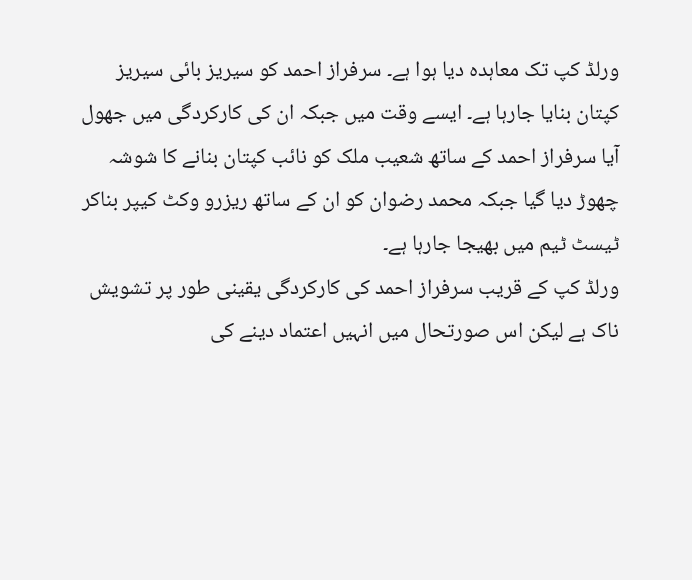ورلڈ کپ تک معاہدہ دیا ہوا ہے۔ سرفراز احمد کو سیریز بائی سیریز کپتان بنایا جارہا ہے۔ ایسے وقت میں جبکہ ان کی کارکردگی میں جھول آیا سرفراز احمد کے ساتھ شعیب ملک کو نائب کپتان بنانے کا شوشہ چھوڑ دیا گیا جبکہ محمد رضوان کو ان کے ساتھ ریزرو وکٹ کیپر بناکر ٹیسٹ ٹیم میں بھیجا جارہا ہے۔
ورلڈ کپ کے قریب سرفراز احمد کی کارکردگی یقینی طور پر تشویش ناک ہے لیکن اس صورتحال میں انہیں اعتماد دینے کی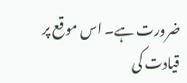ضرورت ہے۔ اس موقع پر قیادت کی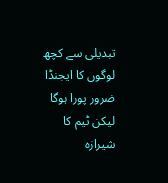تبدیلی سے کچھ لوگوں کا ایجنڈا ضرور پورا ہوگا لیکن ٹیم کا شیرازہ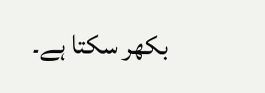بکھر سکتا ہے۔